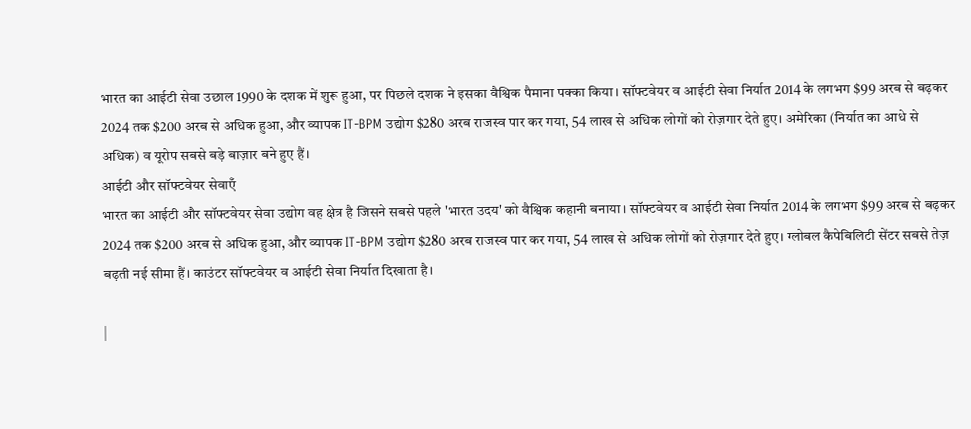भारत का आईटी सेवा उछाल 1990 के दशक में शुरू हुआ, पर पिछले दशक ने इसका वैश्विक पैमाना पक्का किया। सॉफ्टवेयर व आईटी सेवा निर्यात 2014 के लगभग $99 अरब से बढ़कर 2024 तक $200 अरब से अधिक हुआ, और व्यापक IT-BPM उद्योग $280 अरब राजस्व पार कर गया, 54 लाख से अधिक लोगों को रोज़गार देते हुए। अमेरिका (निर्यात का आधे से अधिक) व यूरोप सबसे बड़े बाज़ार बने हुए हैं।
आईटी और सॉफ्टवेयर सेवाएँ
भारत का आईटी और सॉफ्टवेयर सेवा उद्योग वह क्षेत्र है जिसने सबसे पहले 'भारत उदय' को वैश्विक कहानी बनाया। सॉफ्टवेयर व आईटी सेवा निर्यात 2014 के लगभग $99 अरब से बढ़कर 2024 तक $200 अरब से अधिक हुआ, और व्यापक IT-BPM उद्योग $280 अरब राजस्व पार कर गया, 54 लाख से अधिक लोगों को रोज़गार देते हुए। ग्लोबल कैपेबिलिटी सेंटर सबसे तेज़ बढ़ती नई सीमा हैं। काउंटर सॉफ्टवेयर व आईटी सेवा निर्यात दिखाता है।

|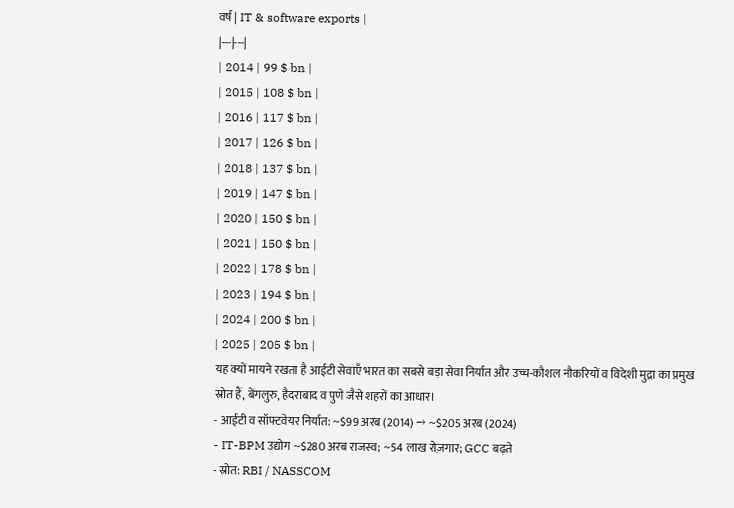वर्ष | IT & software exports |
|---|---|
| 2014 | 99 $ bn |
| 2015 | 108 $ bn |
| 2016 | 117 $ bn |
| 2017 | 126 $ bn |
| 2018 | 137 $ bn |
| 2019 | 147 $ bn |
| 2020 | 150 $ bn |
| 2021 | 150 $ bn |
| 2022 | 178 $ bn |
| 2023 | 194 $ bn |
| 2024 | 200 $ bn |
| 2025 | 205 $ bn |
यह क्यों मायने रखता है आईटी सेवाएँ भारत का सबसे बड़ा सेवा निर्यात और उच्च-कौशल नौकरियों व विदेशी मुद्रा का प्रमुख स्रोत हैं, बेंगलुरु, हैदराबाद व पुणे जैसे शहरों का आधार।
- आईटी व सॉफ्टवेयर निर्यात: ~$99 अरब (2014) → ~$205 अरब (2024)
- IT-BPM उद्योग ~$280 अरब राजस्व; ~54 लाख रोज़गार; GCC बढ़ते
- स्रोत: RBI / NASSCOM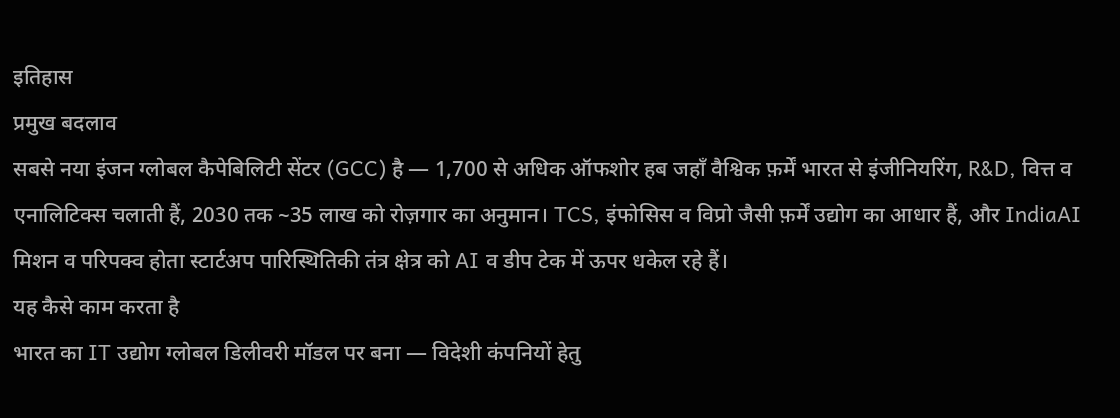इतिहास
प्रमुख बदलाव
सबसे नया इंजन ग्लोबल कैपेबिलिटी सेंटर (GCC) है — 1,700 से अधिक ऑफशोर हब जहाँ वैश्विक फ़र्में भारत से इंजीनियरिंग, R&D, वित्त व एनालिटिक्स चलाती हैं, 2030 तक ~35 लाख को रोज़गार का अनुमान। TCS, इंफोसिस व विप्रो जैसी फ़र्में उद्योग का आधार हैं, और IndiaAI मिशन व परिपक्व होता स्टार्टअप पारिस्थितिकी तंत्र क्षेत्र को AI व डीप टेक में ऊपर धकेल रहे हैं।
यह कैसे काम करता है
भारत का IT उद्योग ग्लोबल डिलीवरी मॉडल पर बना — विदेशी कंपनियों हेतु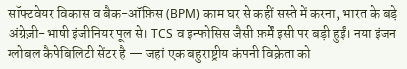सॉफ्टवेयर विकास व बैक-ऑफ़िस (BPM) काम घर से कहीं सस्ते में करना, भारत के बड़े अंग्रेज़ी-भाषी इंजीनियर पूल से। TCS व इन्फोसिस जैसी फ़र्में इसी पर बड़ी हुईं। नया इंजन ग्लोबल कैपेबिलिटी सेंटर है — जहां एक बहुराष्ट्रीय कंपनी विक्रेता को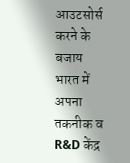आउटसोर्स करने के बजाय भारत में अपना तकनीक व R&D केंद्र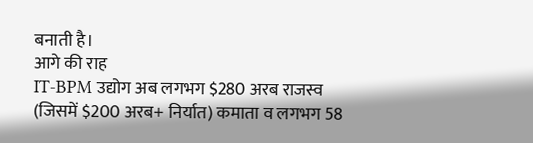बनाती है।
आगे की राह
IT-BPM उद्योग अब लगभग $280 अरब राजस्व (जिसमें $200 अरब+ निर्यात) कमाता व लगभग 58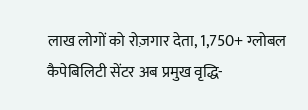लाख लोगों को रोज़गार देता, 1,750+ ग्लोबल कैपेबिलिटी सेंटर अब प्रमुख वृद्धि-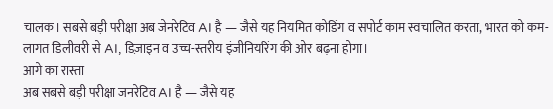चालक। सबसे बड़ी परीक्षा अब जेनरेटिव AI है — जैसे यह नियमित कोडिंग व सपोर्ट काम स्वचालित करता, भारत को कम-लागत डिलीवरी से AI, डिज़ाइन व उच्च-स्तरीय इंजीनियरिंग की ओर बढ़ना होगा।
आगे का रास्ता
अब सबसे बड़ी परीक्षा जनरेटिव AI है — जैसे यह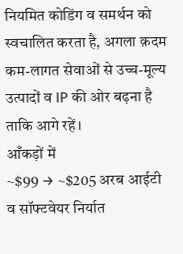नियमित कोडिंग व समर्थन को स्वचालित करता है, अगला क़दम कम-लागत सेवाओं से उच्च-मूल्य उत्पादों व IP की ओर बढ़ना है ताकि आगे रहें।
आँकड़ों में
~$99 → ~$205 अरब आईटी व सॉफ्टवेयर निर्यात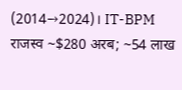(2014→2024)। IT-BPM राजस्व ~$280 अरब; ~54 लाख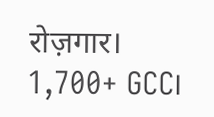रोज़गार। 1,700+ GCC।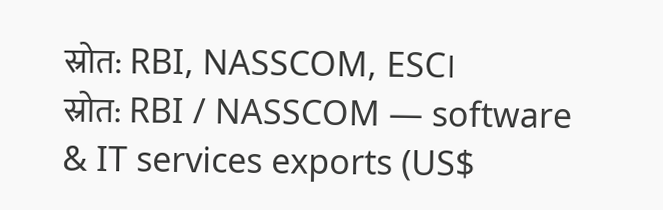स्रोत: RBI, NASSCOM, ESC।
स्रोत: RBI / NASSCOM — software & IT services exports (US$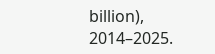billion), 2014–2025.